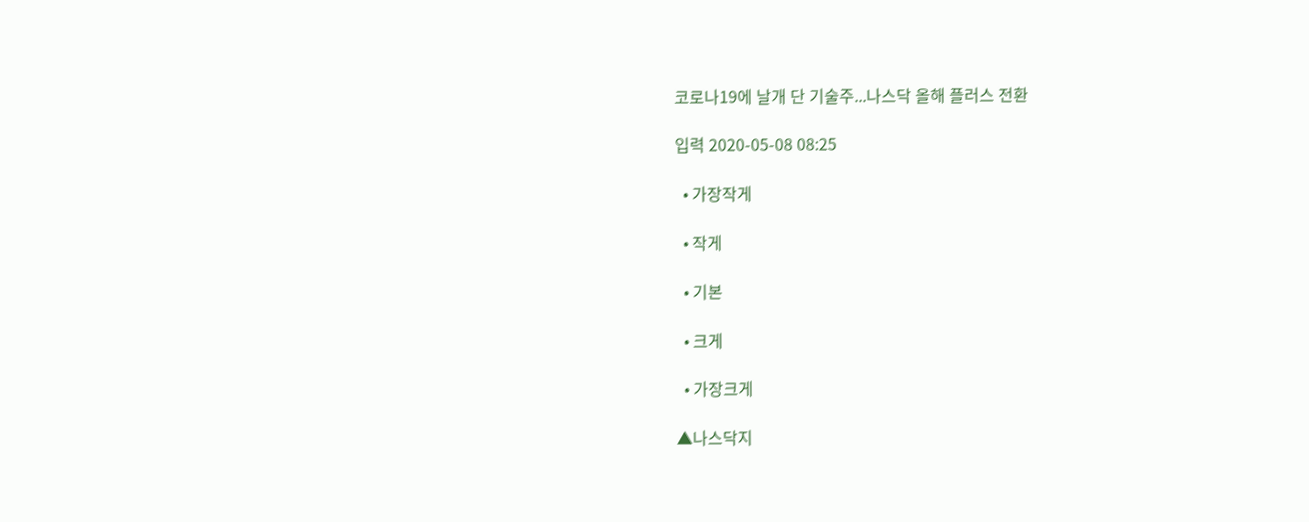코로나19에 날개 단 기술주...나스닥 올해 플러스 전환

입력 2020-05-08 08:25

  • 가장작게

  • 작게

  • 기본

  • 크게

  • 가장크게

▲나스닥지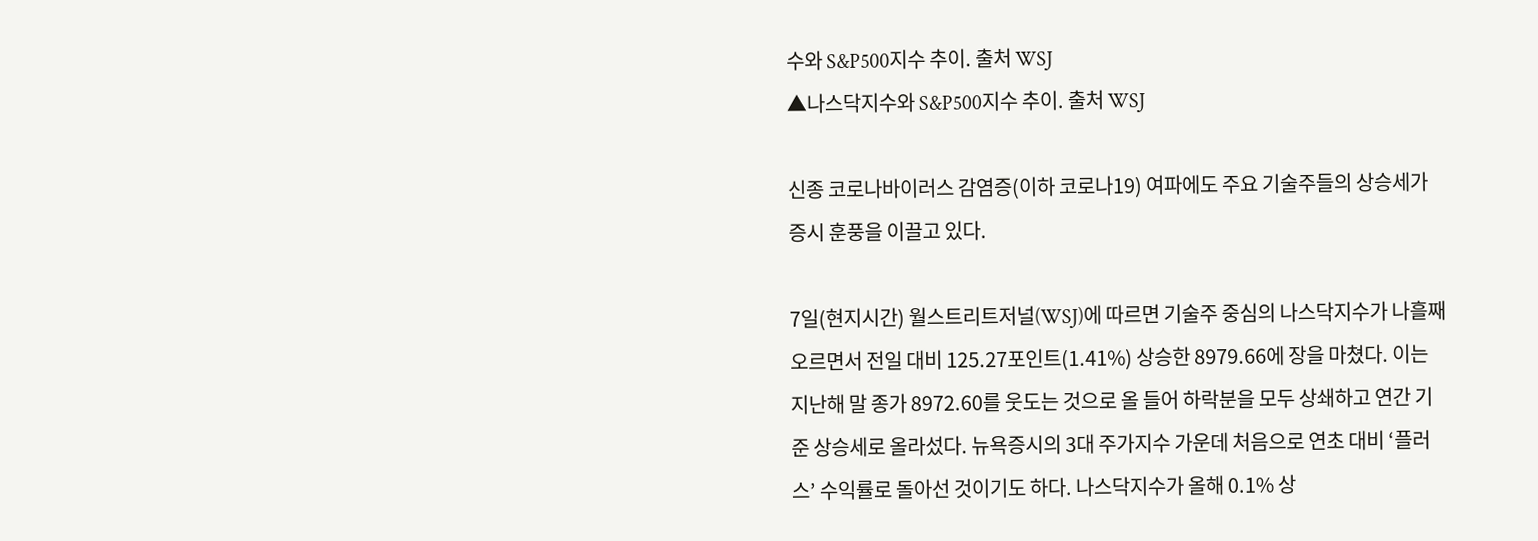수와 S&P500지수 추이. 출처 WSJ
▲나스닥지수와 S&P500지수 추이. 출처 WSJ

신종 코로나바이러스 감염증(이하 코로나19) 여파에도 주요 기술주들의 상승세가 증시 훈풍을 이끌고 있다.

7일(현지시간) 월스트리트저널(WSJ)에 따르면 기술주 중심의 나스닥지수가 나흘째 오르면서 전일 대비 125.27포인트(1.41%) 상승한 8979.66에 장을 마쳤다. 이는 지난해 말 종가 8972.60를 웃도는 것으로 올 들어 하락분을 모두 상쇄하고 연간 기준 상승세로 올라섰다. 뉴욕증시의 3대 주가지수 가운데 처음으로 연초 대비 ‘플러스’ 수익률로 돌아선 것이기도 하다. 나스닥지수가 올해 0.1% 상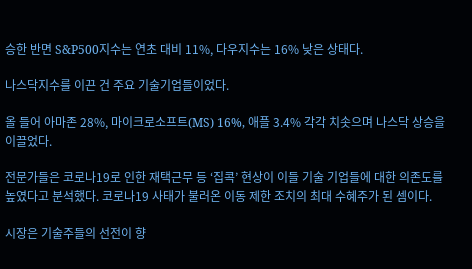승한 반면 S&P500지수는 연초 대비 11%, 다우지수는 16% 낮은 상태다.

나스닥지수를 이끈 건 주요 기술기업들이었다.

올 들어 아마존 28%, 마이크로소프트(MS) 16%, 애플 3.4% 각각 치솟으며 나스닥 상승을 이끌었다.

전문가들은 코로나19로 인한 재택근무 등 ‘집콕’ 현상이 이들 기술 기업들에 대한 의존도를 높였다고 분석했다. 코로나19 사태가 불러온 이동 제한 조치의 최대 수혜주가 된 셈이다.

시장은 기술주들의 선전이 향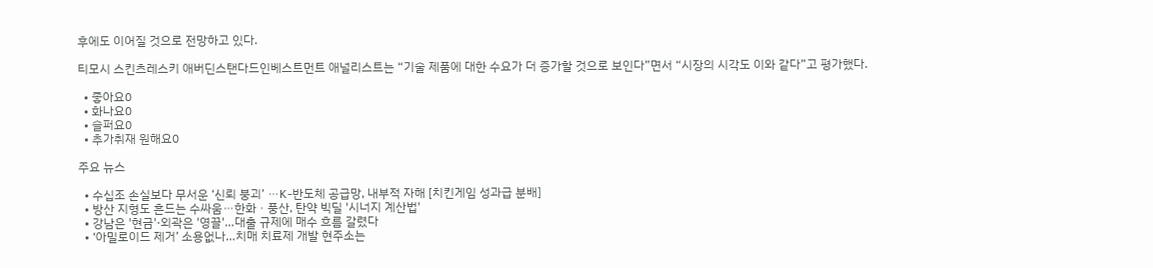후에도 이어질 것으로 전망하고 있다.

티모시 스킨츠레스키 애버딘스탠다드인베스트먼트 애널리스트는 “기술 제품에 대한 수요가 더 증가할 것으로 보인다”면서 “시장의 시각도 이와 같다”고 평가했다.

  • 좋아요0
  • 화나요0
  • 슬퍼요0
  • 추가취재 원해요0

주요 뉴스

  • 수십조 손실보다 무서운 ‘신뢰 붕괴’ ⋯K-반도체 공급망, 내부적 자해 [치킨게임 성과급 분배]
  • 방산 지형도 흔드는 수싸움⋯한화ㆍ풍산, 탄약 빅딜 '시너지 계산법'
  • 강남은 '현금'·외곽은 '영끌'…대출 규제에 매수 흐름 갈렸다
  • ‘아밀로이드 제거’ 소용없나…치매 치료제 개발 현주소는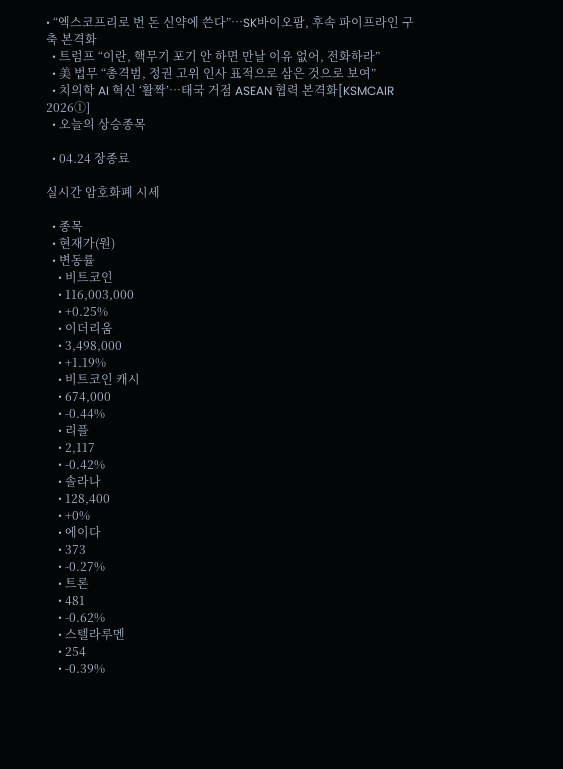• “엑스코프리로 번 돈 신약에 쓴다”…SK바이오팜, 후속 파이프라인 구축 본격화
  • 트럼프 “이란, 핵무기 포기 안 하면 만날 이유 없어, 전화하라”
  • 美 법무 “총격범, 정권 고위 인사 표적으로 삼은 것으로 보여”
  • 치의학 AI 혁신 ‘활짝’…태국 거점 ASEAN 협력 본격화[KSMCAIR 2026①]
  • 오늘의 상승종목

  • 04.24 장종료

실시간 암호화폐 시세

  • 종목
  • 현재가(원)
  • 변동률
    • 비트코인
    • 116,003,000
    • +0.25%
    • 이더리움
    • 3,498,000
    • +1.19%
    • 비트코인 캐시
    • 674,000
    • -0.44%
    • 리플
    • 2,117
    • -0.42%
    • 솔라나
    • 128,400
    • +0%
    • 에이다
    • 373
    • -0.27%
    • 트론
    • 481
    • -0.62%
    • 스텔라루멘
    • 254
    • -0.39%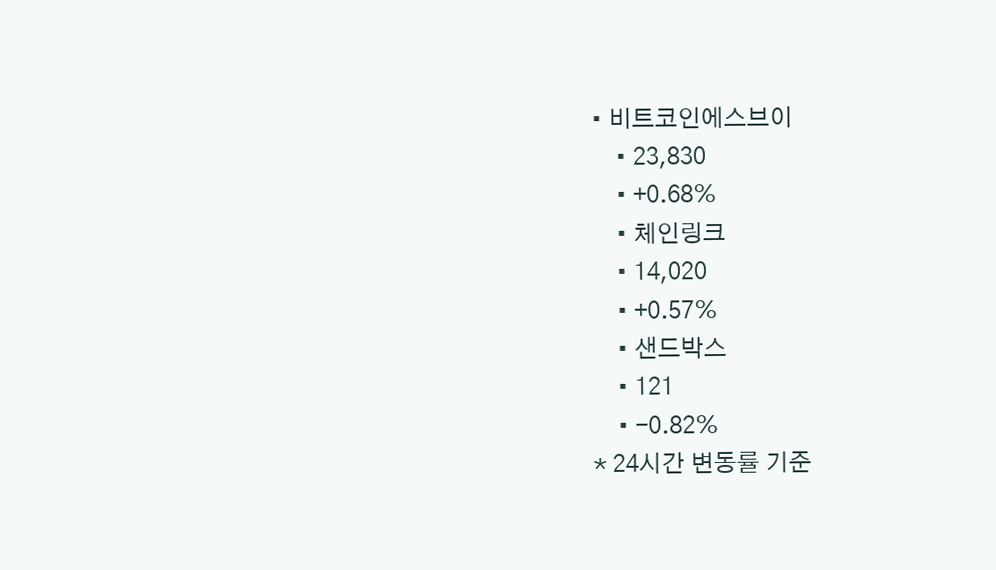• 비트코인에스브이
    • 23,830
    • +0.68%
    • 체인링크
    • 14,020
    • +0.57%
    • 샌드박스
    • 121
    • -0.82%
* 24시간 변동률 기준